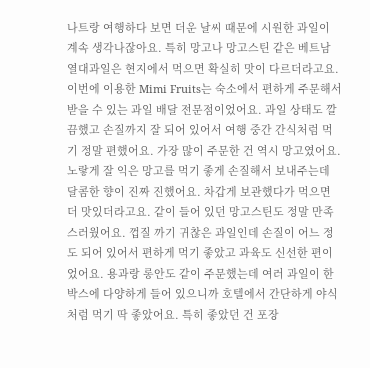나트랑 여행하다 보면 더운 날씨 때문에 시원한 과일이 계속 생각나잖아요. 특히 망고나 망고스틴 같은 베트남 열대과일은 현지에서 먹으면 확실히 맛이 다르더라고요. 이번에 이용한 Mimi Fruits는 숙소에서 편하게 주문해서 받을 수 있는 과일 배달 전문점이었어요. 과일 상태도 깔끔했고 손질까지 잘 되어 있어서 여행 중간 간식처럼 먹기 정말 편했어요. 가장 많이 주문한 건 역시 망고였어요. 노랗게 잘 익은 망고를 먹기 좋게 손질해서 보내주는데 달콤한 향이 진짜 진했어요. 차갑게 보관했다가 먹으면 더 맛있더라고요. 같이 들어 있던 망고스틴도 정말 만족스러웠어요. 껍질 까기 귀찮은 과일인데 손질이 어느 정도 되어 있어서 편하게 먹기 좋았고 과육도 신선한 편이었어요. 용과랑 롱안도 같이 주문했는데 여러 과일이 한 박스에 다양하게 들어 있으니까 호텔에서 간단하게 야식처럼 먹기 딱 좋았어요. 특히 좋았던 건 포장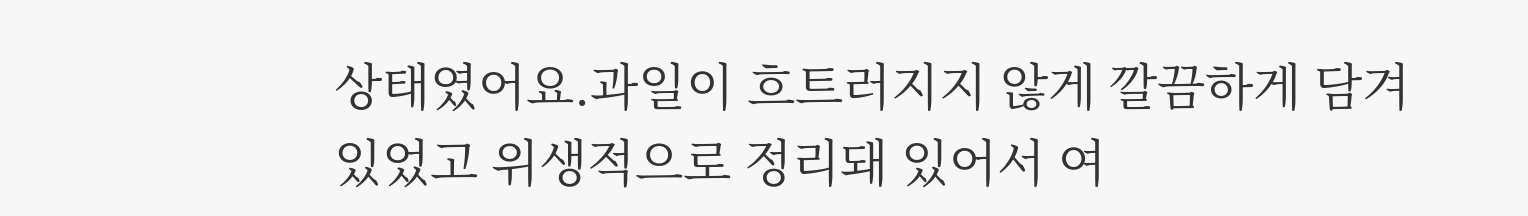상태였어요.과일이 흐트러지지 않게 깔끔하게 담겨 있었고 위생적으로 정리돼 있어서 여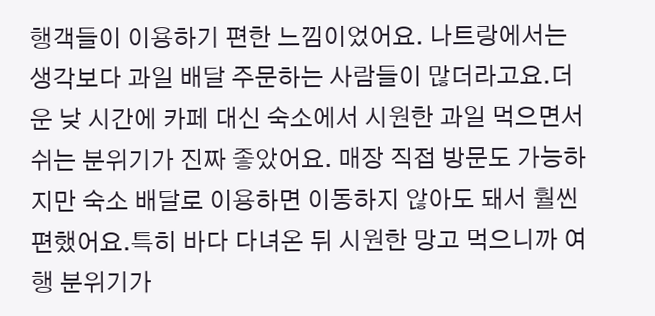행객들이 이용하기 편한 느낌이었어요. 나트랑에서는 생각보다 과일 배달 주문하는 사람들이 많더라고요.더운 낮 시간에 카페 대신 숙소에서 시원한 과일 먹으면서 쉬는 분위기가 진짜 좋았어요. 매장 직접 방문도 가능하지만 숙소 배달로 이용하면 이동하지 않아도 돼서 훨씬 편했어요.특히 바다 다녀온 뒤 시원한 망고 먹으니까 여행 분위기가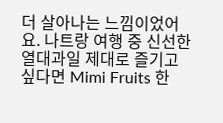더 살아나는 느낌이었어요. 나트랑 여행 중 신선한 열대과일 제대로 즐기고 싶다면 Mimi Fruits 한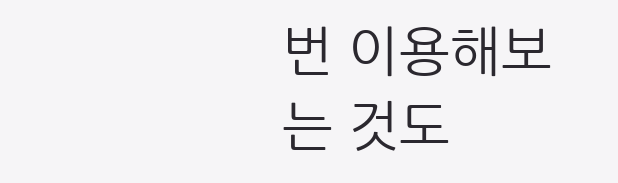번 이용해보는 것도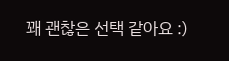꽤 괜찮은 선택 같아요 :)